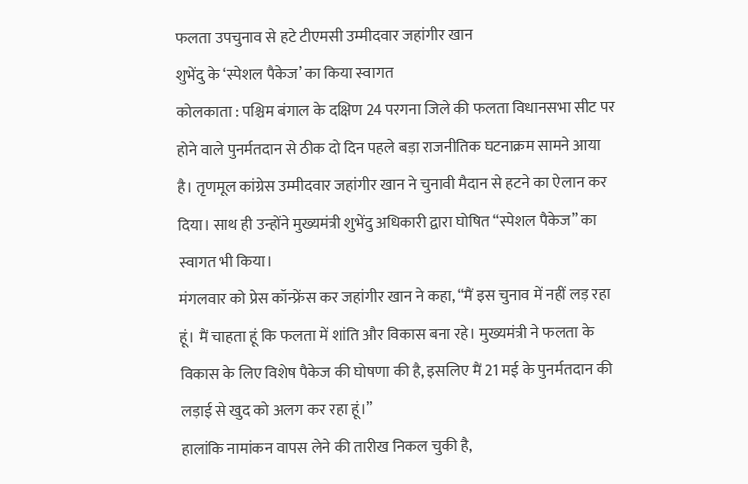फलता उपचुनाव से हटे टीएमसी उम्मीदवार जहांगीर खान
शुभेंदु के ‘स्पेशल पैकेज’ का किया स्वागत
कोलकाता : पश्चिम बंगाल के दक्षिण 24 परगना जिले की फलता विधानसभा सीट पर होने वाले पुनर्मतदान से ठीक दो दिन पहले बड़ा राजनीतिक घटनाक्रम सामने आया है। तृणमूल कांग्रेस उम्मीदवार जहांगीर खान ने चुनावी मैदान से हटने का ऐलान कर दिया। साथ ही उन्होंने मुख्यमंत्री शुभेंदु अधिकारी द्वारा घोषित “स्पेशल पैकेज” का स्वागत भी किया।
मंगलवार को प्रेस कॉन्फ्रेंस कर जहांगीर खान ने कहा, “मैं इस चुनाव में नहीं लड़ रहा हूं। मैं चाहता हूं कि फलता में शांति और विकास बना रहे। मुख्यमंत्री ने फलता के विकास के लिए विशेष पैकेज की घोषणा की है, इसलिए मैं 21 मई के पुनर्मतदान की लड़ाई से खुद को अलग कर रहा हूं।”
हालांकि नामांकन वापस लेने की तारीख निकल चुकी है,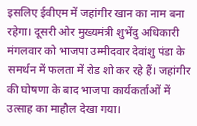इसलिए ईवीएम में जहांगीर खान का नाम बना रहेगा। दूसरी ओर मुख्यमंत्री शुभेंदु अधिकारी मंगलवार को भाजपा उम्मीदवार देवांशु पंडा के समर्थन में फलता में रोड शो कर रहे हैं। जहांगीर की घोषणा के बाद भाजपा कार्यकर्ताओं में उत्साह का माहौल देखा गया।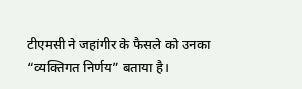टीएमसी ने जहांगीर के फैसले को उनका “व्यक्तिगत निर्णय” बताया है।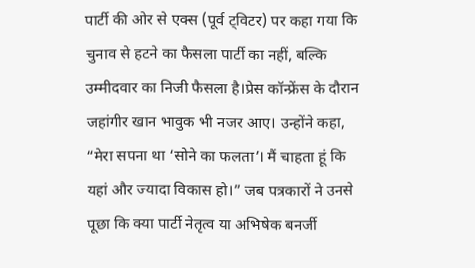पार्टी की ओर से एक्स (पूर्व ट्विटर) पर कहा गया कि चुनाव से हटने का फैसला पार्टी का नहीं, बल्कि उम्मीदवार का निजी फैसला है।प्रेस कॉन्फ्रेंस के दौरान जहांगीर खान भावुक भी नजर आए। उन्होंने कहा, “मेरा सपना था ‘सोने का फलता’। मैं चाहता हूं कि यहां और ज्यादा विकास हो।” जब पत्रकारों ने उनसे पूछा कि क्या पार्टी नेतृत्व या अभिषेक बनर्जी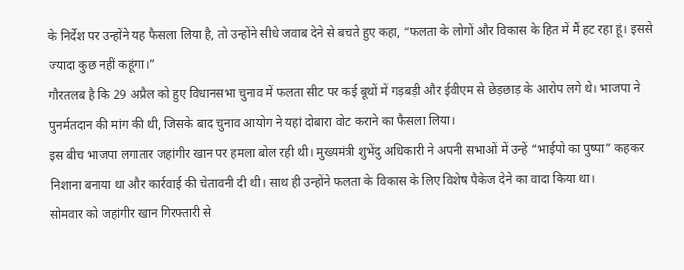के निर्देश पर उन्होंने यह फैसला लिया है, तो उन्होंने सीधे जवाब देने से बचते हुए कहा, “फलता के लोगों और विकास के हित में मैं हट रहा हूं। इससे ज्यादा कुछ नहीं कहूंगा।”
गौरतलब है कि 29 अप्रैल को हुए विधानसभा चुनाव में फलता सीट पर कई बूथों में गड़बड़ी और ईवीएम से छेड़छाड़ के आरोप लगे थे। भाजपा ने पुनर्मतदान की मांग की थी, जिसके बाद चुनाव आयोग ने यहां दोबारा वोट कराने का फैसला लिया।
इस बीच भाजपा लगातार जहांगीर खान पर हमला बोल रही थी। मुख्यमंत्री शुभेंदु अधिकारी ने अपनी सभाओं में उन्हें “भाईपो का पुष्पा” कहकर निशाना बनाया था और कार्रवाई की चेतावनी दी थी। साथ ही उन्होंने फलता के विकास के लिए विशेष पैकेज देने का वादा किया था।
सोमवार को जहांगीर खान गिरफ्तारी से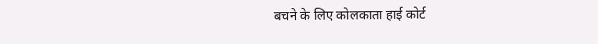बचने के लिए कोलकाता हाई कोर्ट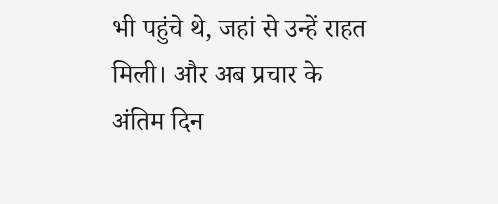भी पहुंचे थे, जहां से उन्हें राहत मिली। और अब प्रचार के अंतिम दिन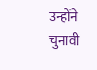उन्होंने चुनावी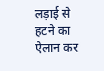लड़ाई से हटने का ऐलान कर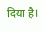दिया है।